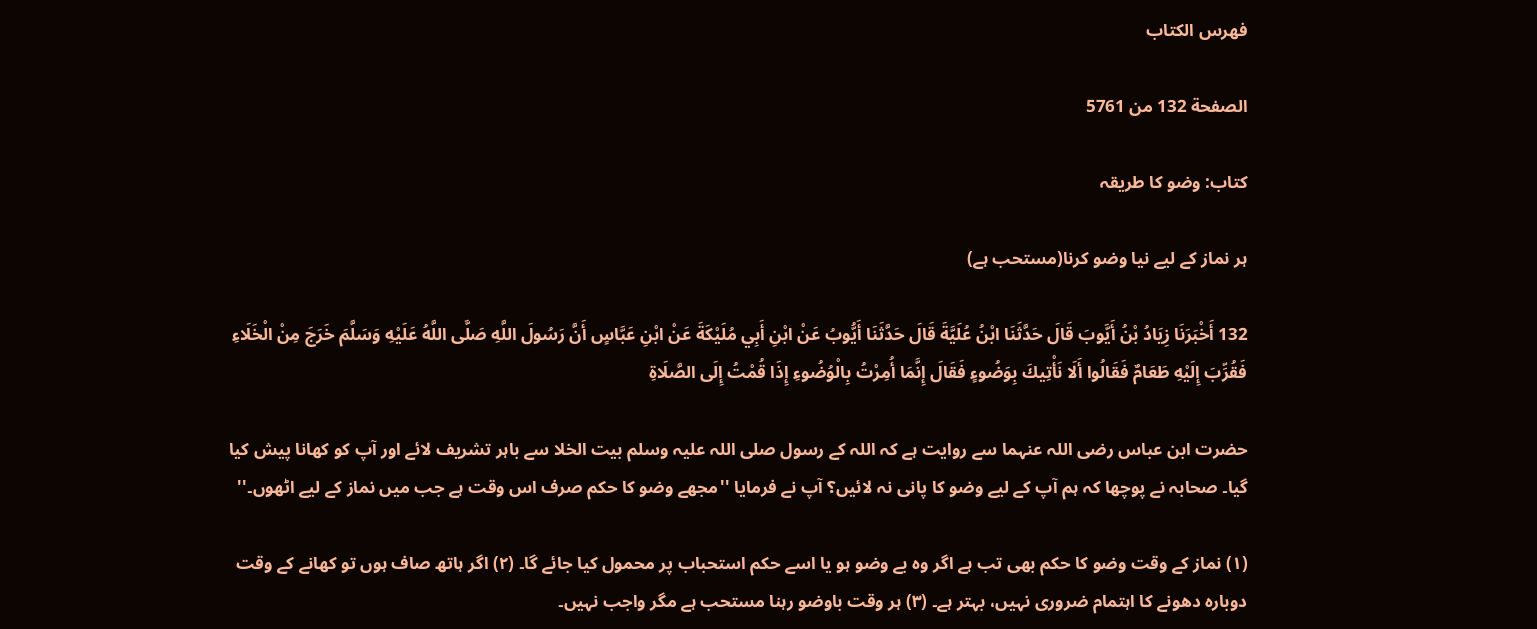فهرس الكتاب

الصفحة 132 من 5761

کتاب: وضو کا طریقہ

ہر نماز کے لیے نیا وضو کرنا(مستحب ہے)

132 أَخْبَرَنَا زِيَادُ بْنُ أَيَّوبَ قَالَ حَدَّثَنَا ابْنُ عُلَيَّةَ قَالَ حَدَّثَنَا أَيُّوبُ عَنْ ابْنِ أَبِي مُلَيْكَةَ عَنْ ابْنِ عَبَّاسٍ أَنَّ رَسُولَ اللَّهِ صَلَّى اللَّهُ عَلَيْهِ وَسَلَّمَ خَرَجَ مِنْ الْخَلَاءِ فَقُرِّبَ إِلَيْهِ طَعَامٌ فَقَالُوا أَلَا نَأْتِيكَ بِوَضُوءٍ فَقَالَ إِنَّمَا أُمِرْتُ بِالْوُضُوءِ إِذَا قُمْتُ إِلَى الصَّلَاةِ

حضرت ابن عباس رضی اللہ عنہما سے روایت ہے کہ اللہ کے رسول صلی اللہ علیہ وسلم بیت الخلا سے باہر تشریف لائے اور آپ کو کھانا پیش کیا گیا۔ صحابہ نے پوچھا کہ ہم آپ کے لیے وضو کا پانی نہ لائیں؟ آپ نے فرمایا ''مجھے وضو کا حکم صرف اس وقت ہے جب میں نماز کے لیے اٹھوں۔''

(۱) نماز کے وقت وضو کا حکم بھی تب ہے اگر وہ بے وضو ہو یا اسے حکم استحباب پر محمول کیا جائے گا۔ (۲) اگر ہاتھ صاف ہوں تو کھانے کے وقت دوبارہ دھونے کا اہتمام ضروری نہیں، بہتر ہے۔ (۳) ہر وقت باوضو رہنا مستحب ہے مگر واجب نہیں۔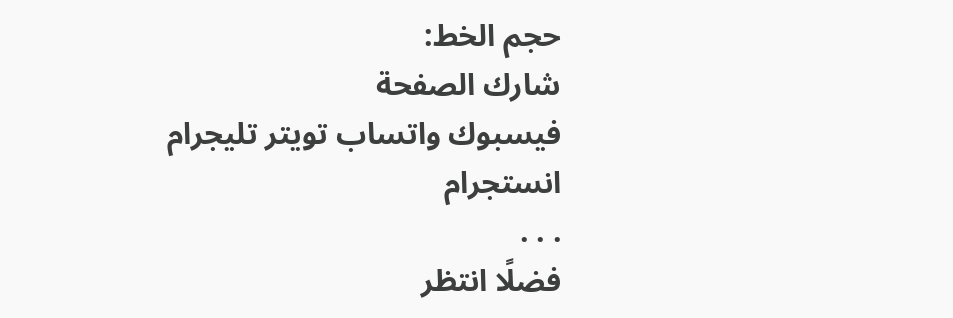حجم الخط:
شارك الصفحة
فيسبوك واتساب تويتر تليجرام انستجرام
. . .
فضلًا انتظر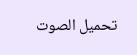تحميل الصوت